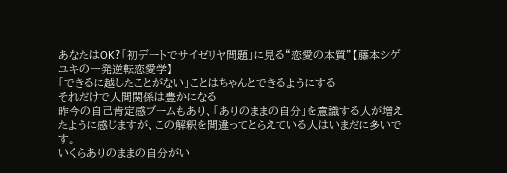あなたはOK?「初デートでサイゼリヤ問題」に見る“恋愛の本質”【藤本シゲユキの一発逆転恋愛学】
「できるに越したことがない」ことはちゃんとできるようにする
それだけで人間関係は豊かになる
昨今の自己肯定感ブームもあり、「ありのままの自分」を意識する人が増えたように感じますが、この解釈を間違ってとらえている人はいまだに多いです。
いくらありのままの自分がい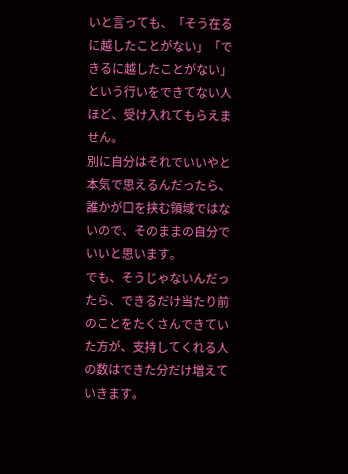いと言っても、「そう在るに越したことがない」「できるに越したことがない」という行いをできてない人ほど、受け入れてもらえません。
別に自分はそれでいいやと本気で思えるんだったら、誰かが口を挟む領域ではないので、そのままの自分でいいと思います。
でも、そうじゃないんだったら、できるだけ当たり前のことをたくさんできていた方が、支持してくれる人の数はできた分だけ増えていきます。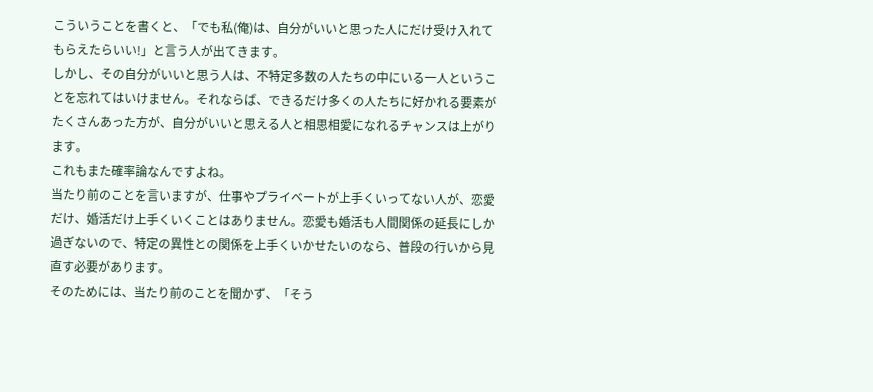こういうことを書くと、「でも私(俺)は、自分がいいと思った人にだけ受け入れてもらえたらいい!」と言う人が出てきます。
しかし、その自分がいいと思う人は、不特定多数の人たちの中にいる一人ということを忘れてはいけません。それならば、できるだけ多くの人たちに好かれる要素がたくさんあった方が、自分がいいと思える人と相思相愛になれるチャンスは上がります。
これもまた確率論なんですよね。
当たり前のことを言いますが、仕事やプライベートが上手くいってない人が、恋愛だけ、婚活だけ上手くいくことはありません。恋愛も婚活も人間関係の延長にしか過ぎないので、特定の異性との関係を上手くいかせたいのなら、普段の行いから見直す必要があります。
そのためには、当たり前のことを聞かず、「そう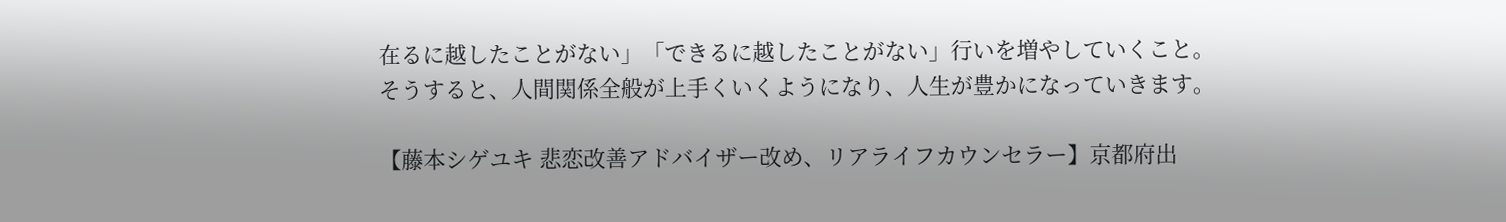在るに越したことがない」「できるに越したことがない」行いを増やしていくこと。
そうすると、人間関係全般が上手くいくようになり、人生が豊かになっていきます。

【藤本シゲユキ 悲恋改善アドバイザー改め、リアライフカウンセラー】京都府出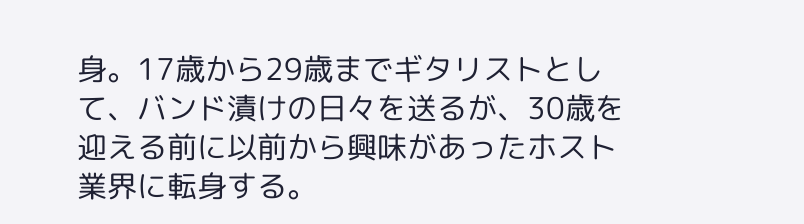身。17歳から29歳までギタリストとして、バンド漬けの日々を送るが、30歳を迎える前に以前から興味があったホスト業界に転身する。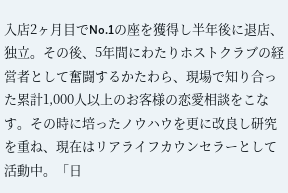入店2ヶ月目でNo.1の座を獲得し半年後に退店、独立。その後、5年間にわたりホストクラブの経営者として奮闘するかたわら、現場で知り合った累計1,000人以上のお客様の恋愛相談をこなす。その時に培ったノウハウを更に改良し研究を重ね、現在はリアライフカウンセラーとして活動中。「日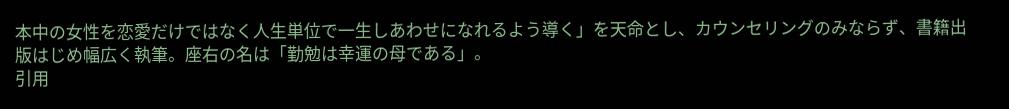本中の女性を恋愛だけではなく人生単位で一生しあわせになれるよう導く」を天命とし、カウンセリングのみならず、書籍出版はじめ幅広く執筆。座右の名は「勤勉は幸運の母である」。
引用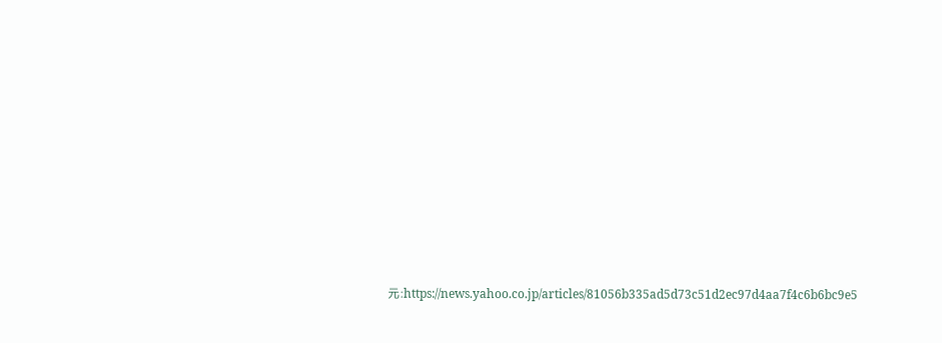元:https://news.yahoo.co.jp/articles/81056b335ad5d73c51d2ec97d4aa7f4c6b6bc9e5